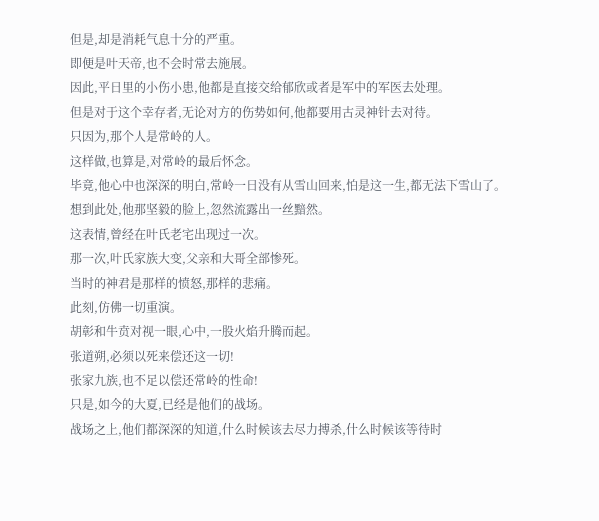但是,却是消耗气息十分的严重。
即便是叶天帝,也不会时常去施展。
因此,平日里的小伤小患,他都是直接交给郁欣或者是军中的军医去处理。
但是对于这个幸存者,无论对方的伤势如何,他都要用古灵神针去对待。
只因为,那个人是常岭的人。
这样做,也算是,对常岭的最后怀念。
毕竟,他心中也深深的明白,常岭一日没有从雪山回来,怕是这一生,都无法下雪山了。
想到此处,他那坚毅的脸上,忽然流露出一丝黯然。
这表情,曾经在叶氏老宅出现过一次。
那一次,叶氏家族大变,父亲和大哥全部惨死。
当时的神君是那样的愤怒,那样的悲痛。
此刻,仿佛一切重演。
胡彰和牛贲对视一眼,心中,一股火焰升腾而起。
张道朔,必须以死来偿还这一切!
张家九族,也不足以偿还常岭的性命!
只是,如今的大夏,已经是他们的战场。
战场之上,他们都深深的知道,什么时候该去尽力搏杀,什么时候该等待时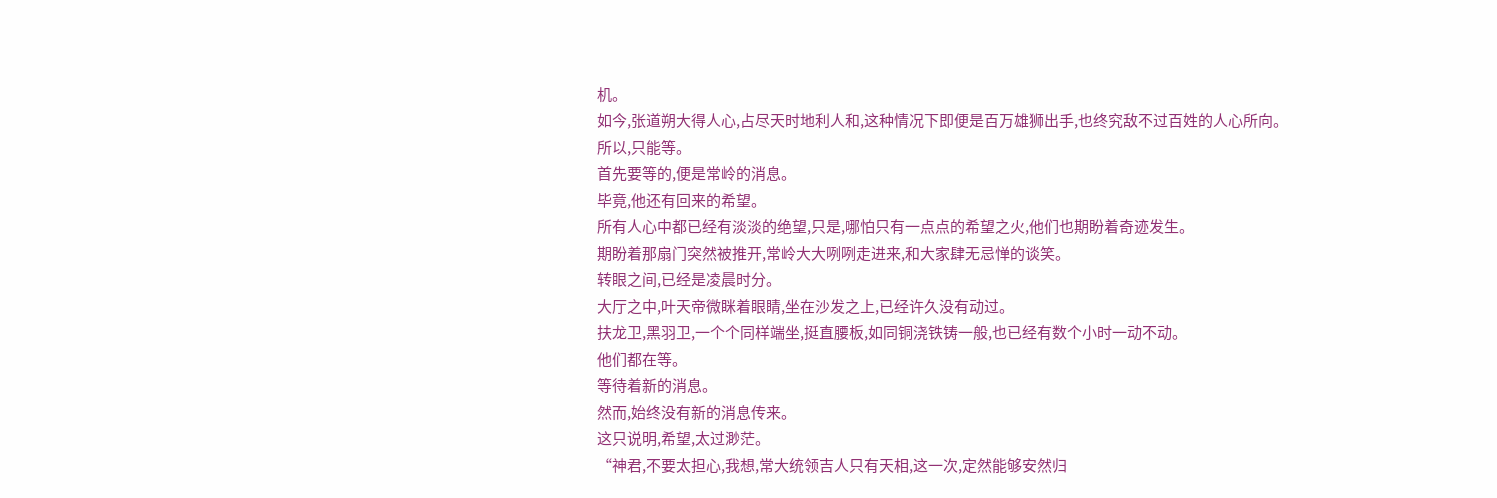机。
如今,张道朔大得人心,占尽天时地利人和,这种情况下即便是百万雄狮出手,也终究敌不过百姓的人心所向。
所以,只能等。
首先要等的,便是常岭的消息。
毕竟,他还有回来的希望。
所有人心中都已经有淡淡的绝望,只是,哪怕只有一点点的希望之火,他们也期盼着奇迹发生。
期盼着那扇门突然被推开,常岭大大咧咧走进来,和大家肆无忌惮的谈笑。
转眼之间,已经是凌晨时分。
大厅之中,叶天帝微眯着眼睛,坐在沙发之上,已经许久没有动过。
扶龙卫,黑羽卫,一个个同样端坐,挺直腰板,如同铜浇铁铸一般,也已经有数个小时一动不动。
他们都在等。
等待着新的消息。
然而,始终没有新的消息传来。
这只说明,希望,太过渺茫。
“神君,不要太担心,我想,常大统领吉人只有天相,这一次,定然能够安然归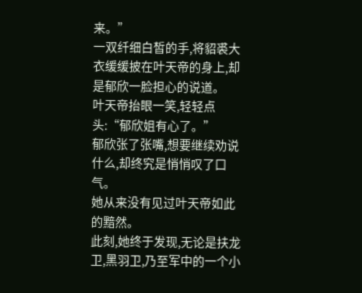来。”
一双纤细白皙的手,将貂裘大衣缓缓披在叶天帝的身上,却是郁欣一脸担心的说道。
叶天帝抬眼一笑,轻轻点头:“郁欣姐有心了。”
郁欣张了张嘴,想要继续劝说什么,却终究是悄悄叹了口气。
她从来没有见过叶天帝如此的黯然。
此刻,她终于发现,无论是扶龙卫,黑羽卫,乃至军中的一个小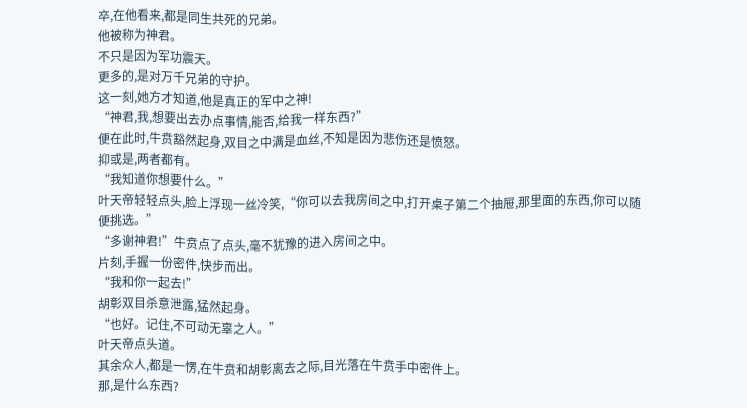卒,在他看来,都是同生共死的兄弟。
他被称为神君。
不只是因为军功震天。
更多的,是对万千兄弟的守护。
这一刻,她方才知道,他是真正的军中之神!
“神君,我,想要出去办点事情,能否,给我一样东西?”
便在此时,牛贲豁然起身,双目之中满是血丝,不知是因为悲伤还是愤怒。
抑或是,两者都有。
“我知道你想要什么。”
叶天帝轻轻点头,脸上浮现一丝冷笑,“你可以去我房间之中,打开桌子第二个抽屉,那里面的东西,你可以随便挑选。”
“多谢神君!”牛贲点了点头,毫不犹豫的进入房间之中。
片刻,手握一份密件,快步而出。
“我和你一起去!”
胡彰双目杀意泄露,猛然起身。
“也好。记住,不可动无辜之人。”
叶天帝点头道。
其余众人,都是一愣,在牛贲和胡彰离去之际,目光落在牛贲手中密件上。
那,是什么东西?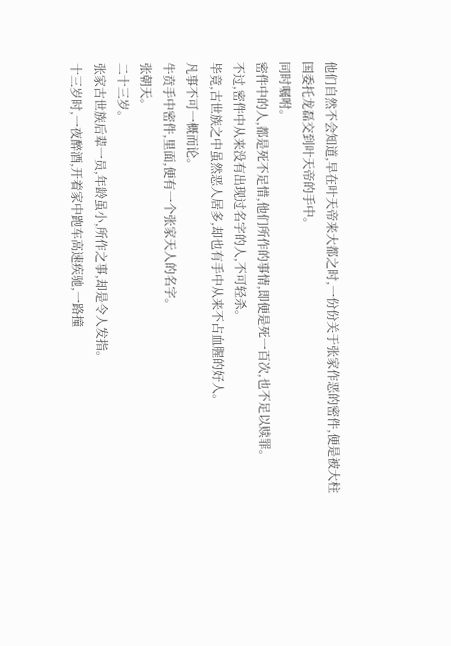他们自然不会知道,早在叶天帝来大都之时,一份份关于张家作恶的密件,便是被大柱国委托龙磊交到叶天帝的手中。
同时嘱咐。
密件中的人,都是死不足惜,他们所作的事情,即便是死一百次,也不足以赎罪。
不过,密件中从来没有出现过名字的人,不可轻杀。
毕竟,古世族之中虽然恶人居多,却也有手中从来不占血腥的好人。
凡事不可一概而论。
牛贲手中密件,里面,便有一个张家天人的名字。
张朝天。
二十三岁。
张家古世族后辈一员,年龄虽小,所作之事,却是令人发指。
十三岁时,一夜醉酒,开着家中跑车高速疾驰,一路撞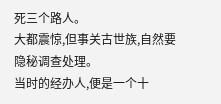死三个路人。
大都震惊,但事关古世族,自然要隐秘调查处理。
当时的经办人,便是一个十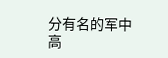分有名的军中高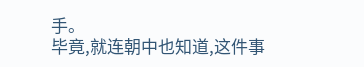手。
毕竟,就连朝中也知道,这件事